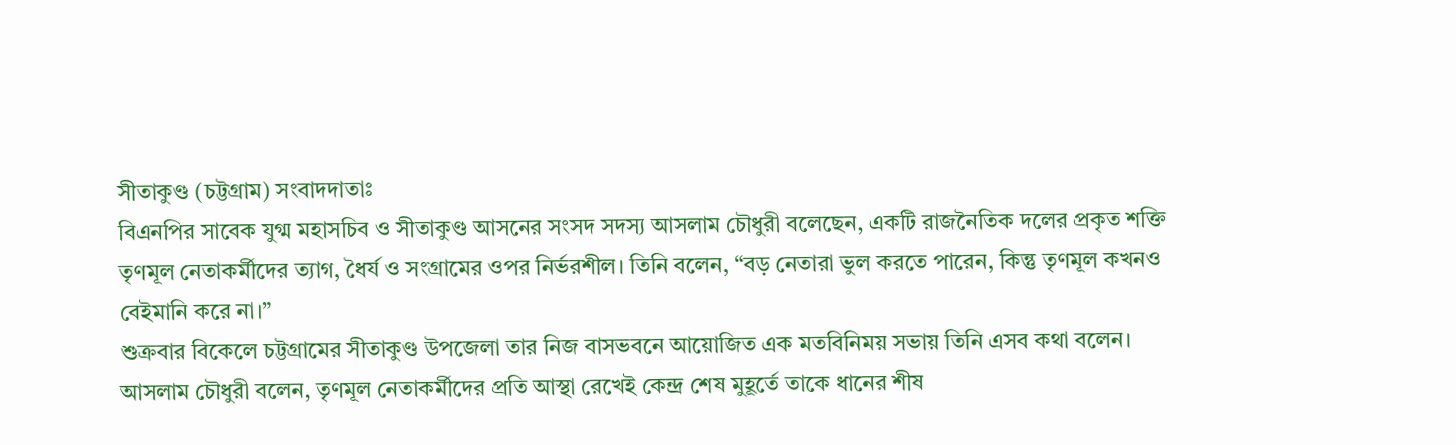সীতাকুণ্ড (চট্টগ্রাম) সংবাদদাতাঃ
বিএনপির সাবেক যুগ্ম মহাসচিব ও সীতাকুণ্ড আসনের সংসদ সদস্য আসলাম চৌধুরী বলেছেন, একটি রাজনৈতিক দলের প্রকৃত শক্তি তৃণমূল নেতাকর্মীদের ত্যাগ, ধৈর্য ও সংগ্রামের ওপর নির্ভরশীল। তিনি বলেন, “বড় নেতারা ভুল করতে পারেন, কিন্তু তৃণমূল কখনও বেইমানি করে না।”
শুক্রবার বিকেলে চট্টগ্রামের সীতাকুণ্ড উপজেলা তার নিজ বাসভবনে আয়োজিত এক মতবিনিময় সভায় তিনি এসব কথা বলেন।
আসলাম চৌধুরী বলেন, তৃণমূল নেতাকর্মীদের প্রতি আস্থা রেখেই কেন্দ্র শেষ মুহূর্তে তাকে ধানের শীষ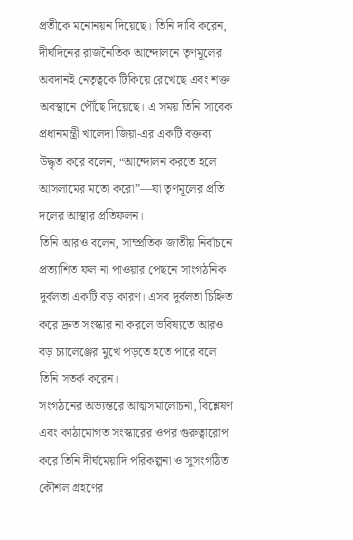প্রতীকে মনোনয়ন দিয়েছে। তিনি দাবি করেন, দীর্ঘদিনের রাজনৈতিক আন্দোলনে তৃণমূলের অবদানই নেতৃত্বকে টিকিয়ে রেখেছে এবং শক্ত অবস্থানে পৌঁছে দিয়েছে। এ সময় তিনি সাবেক প্রধানমন্ত্রী খালেদা জিয়া-এর একটি বক্তব্য উদ্ধৃত করে বলেন, “আন্দোলন করতে হলে আসলামের মতো করো”—যা তৃণমূলের প্রতি দলের আস্থার প্রতিফলন।
তিনি আরও বলেন, সাম্প্রতিক জাতীয় নির্বাচনে প্রত্যাশিত ফল না পাওয়ার পেছনে সাংগঠনিক দুর্বলতা একটি বড় কারণ। এসব দুর্বলতা চিহ্নিত করে দ্রুত সংস্কার না করলে ভবিষ্যতে আরও বড় চ্যালেঞ্জের মুখে পড়তে হতে পারে বলে তিনি সতর্ক করেন।
সংগঠনের অভ্যন্তরে আত্মসমালোচনা, বিশ্লেষণ এবং কাঠামোগত সংস্কারের ওপর গুরুত্বারোপ করে তিনি দীর্ঘমেয়াদি পরিকল্পনা ও সুসংগঠিত কৌশল গ্রহণের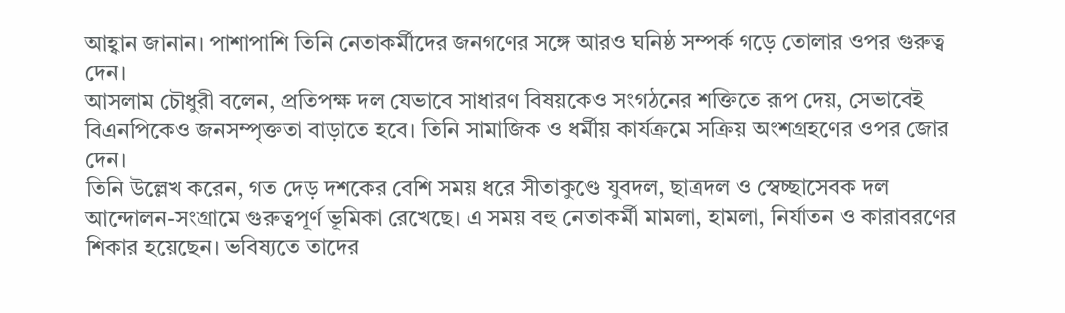আহ্বান জানান। পাশাপাশি তিনি নেতাকর্মীদের জনগণের সঙ্গে আরও ঘনিষ্ঠ সম্পর্ক গড়ে তোলার ওপর গুরুত্ব দেন।
আসলাম চৌধুরী বলেন, প্রতিপক্ষ দল যেভাবে সাধারণ বিষয়কেও সংগঠনের শক্তিতে রূপ দেয়, সেভাবেই বিএনপিকেও জনসম্পৃক্ততা বাড়াতে হবে। তিনি সামাজিক ও ধর্মীয় কার্যক্রমে সক্রিয় অংশগ্রহণের ওপর জোর দেন।
তিনি উল্লেখ করেন, গত দেড় দশকের বেশি সময় ধরে সীতাকুণ্ডে যুবদল, ছাত্রদল ও স্বেচ্ছাসেবক দল আন্দোলন-সংগ্রামে গুরুত্বপূর্ণ ভূমিকা রেখেছে। এ সময় বহু নেতাকর্মী মামলা, হামলা, নির্যাতন ও কারাবরণের শিকার হয়েছেন। ভবিষ্যতে তাদের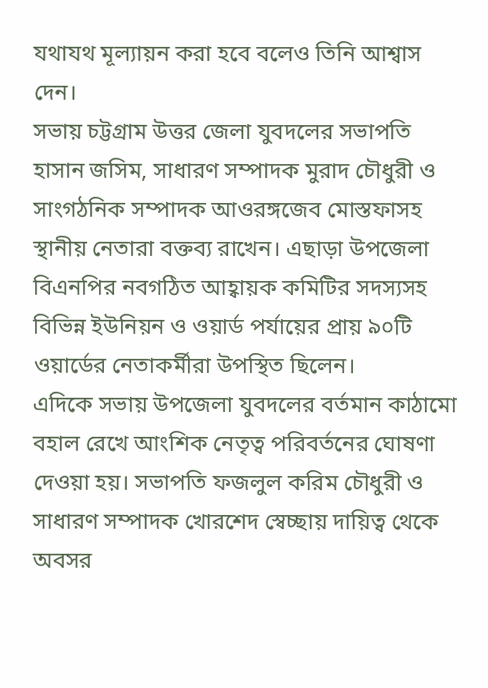যথাযথ মূল্যায়ন করা হবে বলেও তিনি আশ্বাস দেন।
সভায় চট্টগ্রাম উত্তর জেলা যুবদলের সভাপতি হাসান জসিম, সাধারণ সম্পাদক মুরাদ চৌধুরী ও সাংগঠনিক সম্পাদক আওরঙ্গজেব মোস্তফাসহ স্থানীয় নেতারা বক্তব্য রাখেন। এছাড়া উপজেলা বিএনপির নবগঠিত আহ্বায়ক কমিটির সদস্যসহ বিভিন্ন ইউনিয়ন ও ওয়ার্ড পর্যায়ের প্রায় ৯০টি ওয়ার্ডের নেতাকর্মীরা উপস্থিত ছিলেন।
এদিকে সভায় উপজেলা যুবদলের বর্তমান কাঠামো বহাল রেখে আংশিক নেতৃত্ব পরিবর্তনের ঘোষণা দেওয়া হয়। সভাপতি ফজলুল করিম চৌধুরী ও সাধারণ সম্পাদক খোরশেদ স্বেচ্ছায় দায়িত্ব থেকে অবসর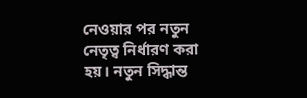নেওয়ার পর নতুন নেতৃত্ব নির্ধারণ করা হয়। নতুন সিদ্ধান্ত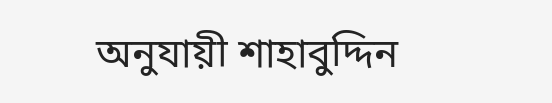অনুযায়ী শাহাবুদ্দিন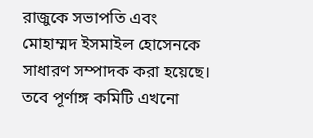রাজুকে সভাপতি এবং মোহাম্মদ ইসমাইল হোসেনকে সাধারণ সম্পাদক করা হয়েছে। তবে পূর্ণাঙ্গ কমিটি এখনো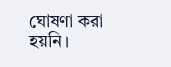ঘোষণা করা হয়নি।